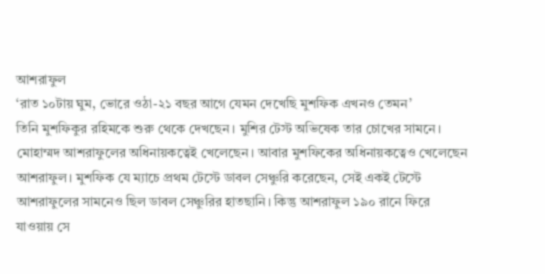আশরাফুল
‘রাত ১০টায় ঘুম, ভোরে ওঠা-২১ বছর আগে যেমন দেখেছি মুশফিক এখনও তেমন’
তিনি মুশফিকুর রহিমকে শুরু থেকে দেখছেন। মুশির টেস্ট অভিষেক তার চোখের সামনে। মোহাম্মদ আশরাফুলের অধিনায়কত্বেই খেলেছেন। আবার মুশফিকের অধিনায়কত্বেও খেলেছেন আশরাফুল। মুশফিক যে ম্যাচে প্রথম টেস্টে ডাবল সেঞ্চুরি করেছেন, সেই একই টেস্টে আশরাফুলের সামনেও ছিল ডাবল সেঞ্চুরির হাতছানি। কিন্তু আশরাফুল ১৯০ রানে ফিরে যাওয়ায় সে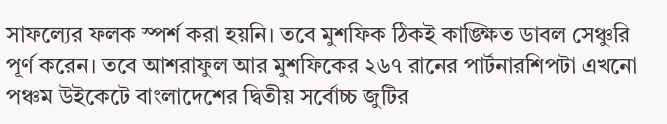সাফল্যের ফলক স্পর্শ করা হয়নি। তবে মুশফিক ঠিকই কাঙ্ক্ষিত ডাবল সেঞ্চুরি পূর্ণ করেন। তবে আশরাফুল আর মুশফিকের ২৬৭ রানের পার্টনারশিপটা এখনো পঞ্চম উইকেটে বাংলাদেশের দ্বিতীয় সর্বোচ্চ জুটির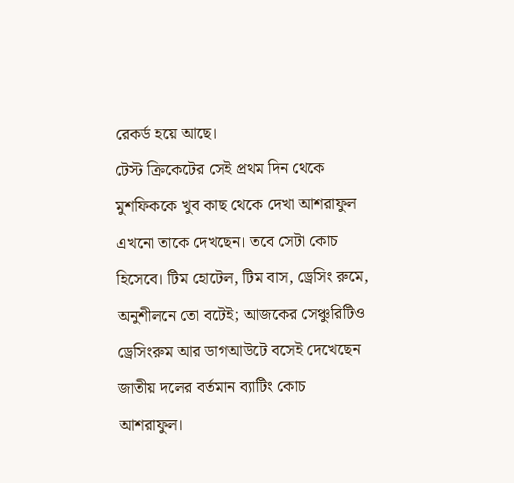রেকর্ড হয়ে আছে।
টেস্ট ক্রিকেটের সেই প্রথম দিন থেকে মুশফিককে খুব কাছ থেকে দেখা আশরাফুল এখনো তাকে দেখছেন। তবে সেটা কোচ হিসেবে। টিম হোটেল, টিম বাস, ড্রেসিং রুমে, অনুশীলনে তো বটেই; আজকের সেঞ্চুরিটিও ড্রেসিংরুম আর ডাগআউটে বসেই দেখেছেন জাতীয় দলের বর্তমান ব্যাটিং কোচ আশরাফুল।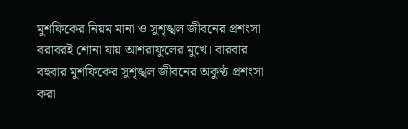মুশফিকের নিয়ম মানা ও সুশৃঙ্খল জীবনের প্রশংসা বরাবরই শোনা যায় আশরাফুলের মুখে। বারবার বহুবার মুশফিকের সুশৃঙ্খল জীবনের অকুণ্ঠ প্রশংসা করা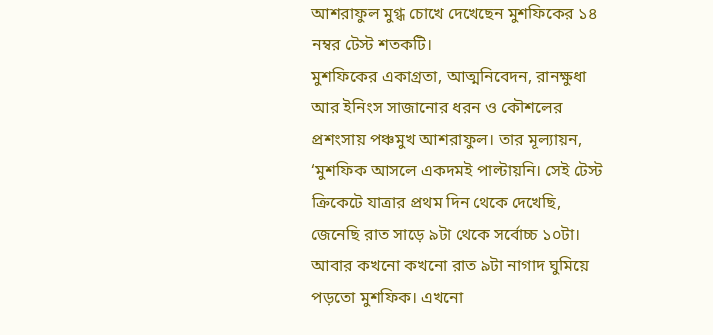আশরাফুল মুগ্ধ চোখে দেখেছেন মুশফিকের ১৪ নম্বর টেস্ট শতকটি।
মুশফিকের একাগ্রতা, আত্মনিবেদন, রানক্ষুধা আর ইনিংস সাজানোর ধরন ও কৌশলের প্রশংসায় পঞ্চমুখ আশরাফুল। তার মূল্যায়ন, ‘মুশফিক আসলে একদমই পাল্টায়নি। সেই টেস্ট ক্রিকেটে যাত্রার প্রথম দিন থেকে দেখেছি, জেনেছি রাত সাড়ে ৯টা থেকে সর্বোচ্চ ১০টা। আবার কখনো কখনো রাত ৯টা নাগাদ ঘুমিয়ে পড়তো মুশফিক। এখনো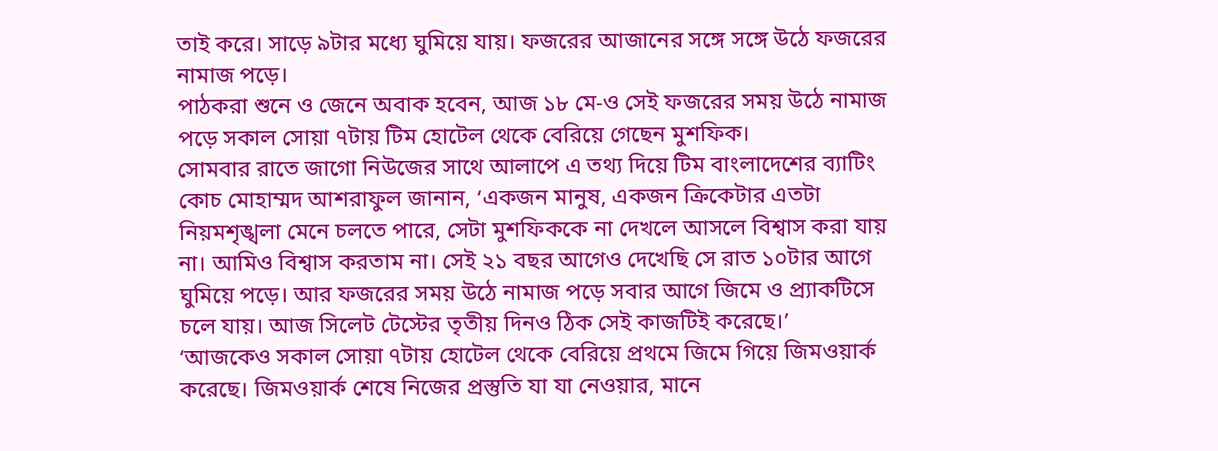তাই করে। সাড়ে ৯টার মধ্যে ঘুমিয়ে যায়। ফজরের আজানের সঙ্গে সঙ্গে উঠে ফজরের নামাজ পড়ে।
পাঠকরা শুনে ও জেনে অবাক হবেন, আজ ১৮ মে-ও সেই ফজরের সময় উঠে নামাজ পড়ে সকাল সোয়া ৭টায় টিম হোটেল থেকে বেরিয়ে গেছেন মুশফিক।
সোমবার রাতে জাগো নিউজের সাথে আলাপে এ তথ্য দিয়ে টিম বাংলাদেশের ব্যাটিং কোচ মোহাম্মদ আশরাফুল জানান, ‘একজন মানুষ, একজন ক্রিকেটার এতটা নিয়মশৃঙ্খলা মেনে চলতে পারে, সেটা মুশফিককে না দেখলে আসলে বিশ্বাস করা যায় না। আমিও বিশ্বাস করতাম না। সেই ২১ বছর আগেও দেখেছি সে রাত ১০টার আগে ঘুমিয়ে পড়ে। আর ফজরের সময় উঠে নামাজ পড়ে সবার আগে জিমে ও প্র্যাকটিসে চলে যায়। আজ সিলেট টেস্টের তৃতীয় দিনও ঠিক সেই কাজটিই করেছে।’
‘আজকেও সকাল সোয়া ৭টায় হোটেল থেকে বেরিয়ে প্রথমে জিমে গিয়ে জিমওয়ার্ক করেছে। জিমওয়ার্ক শেষে নিজের প্রস্তুতি যা যা নেওয়ার, মানে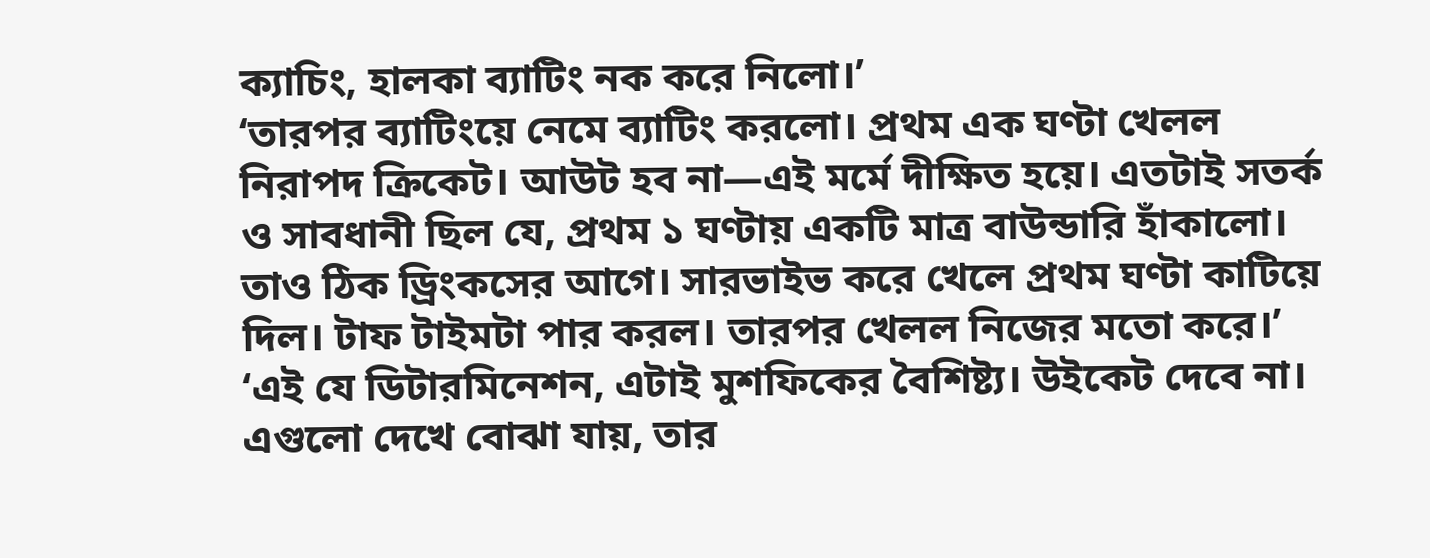ক্যাচিং, হালকা ব্যাটিং নক করে নিলো।’
‘তারপর ব্যাটিংয়ে নেমে ব্যাটিং করলো। প্রথম এক ঘণ্টা খেলল নিরাপদ ক্রিকেট। আউট হব না—এই মর্মে দীক্ষিত হয়ে। এতটাই সতর্ক ও সাবধানী ছিল যে, প্রথম ১ ঘণ্টায় একটি মাত্র বাউন্ডারি হাঁকালো। তাও ঠিক ড্রিংকসের আগে। সারভাইভ করে খেলে প্রথম ঘণ্টা কাটিয়ে দিল। টাফ টাইমটা পার করল। তারপর খেলল নিজের মতো করে।’
‘এই যে ডিটারমিনেশন, এটাই মুশফিকের বৈশিষ্ট্য। উইকেট দেবে না। এগুলো দেখে বোঝা যায়, তার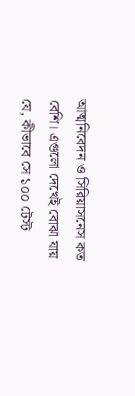আত্মনিবেদন ও সিরিয়াসনেস কত বেশি। এগুলো দেখেই বোঝা যায় যে, কীভাবে সে ১০০ টেস্ট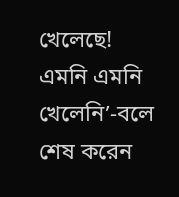খেলেছে! এমনি এমনি খেলেনি’-বলে শেষ করেন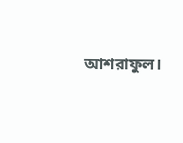আশরাফুল।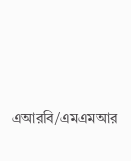এআরবি/এমএমআর